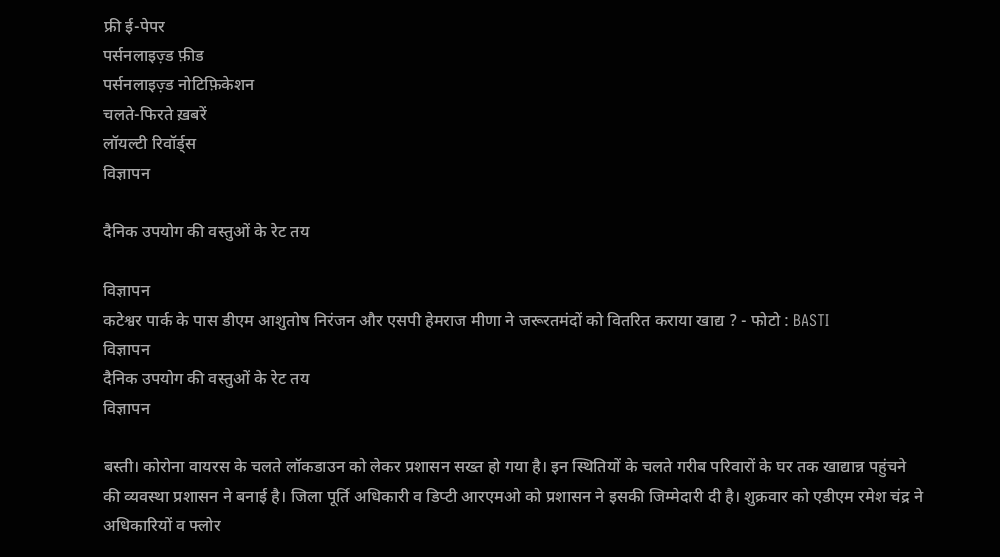फ्री ई-पेपर
पर्सनलाइज़्ड फ़ीड
पर्सनलाइज़्ड नोटिफ़िकेशन
चलते-फिरते ख़बरें
लॉयल्टी रिवॉर्ड्स
विज्ञापन

दैनिक उपयोग की वस्तुओं के रेट तय

विज्ञापन
कटेश्वर पार्क के पास डीएम आशुतोष निरंजन और एसपी हेमराज मीणा ने जरूरतमंदों को वितरित कराया खाद्य ? - फोटो : BASTI
विज्ञापन
दैनिक उपयोग की वस्तुओं के रेट तय
विज्ञापन

बस्ती। कोरोना वायरस के चलते लॉकडाउन को लेकर प्रशासन सख्त हो गया है। इन स्थितियों के चलते गरीब परिवारों के घर तक खाद्यान्न पहुंचने की व्यवस्था प्रशासन ने बनाई है। जिला पूर्ति अधिकारी व डिप्टी आरएमओ को प्रशासन ने इसकी जिम्मेदारी दी है। शुक्रवार को एडीएम रमेश चंद्र ने अधिकारियों व फ्लोर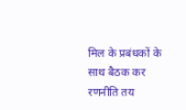मिल के प्रबंधकों के साथ बैठक कर रणनीति तय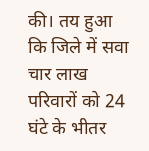की। तय हुआ कि जिले में सवा चार लाख परिवारों को 24 घंटे के भीतर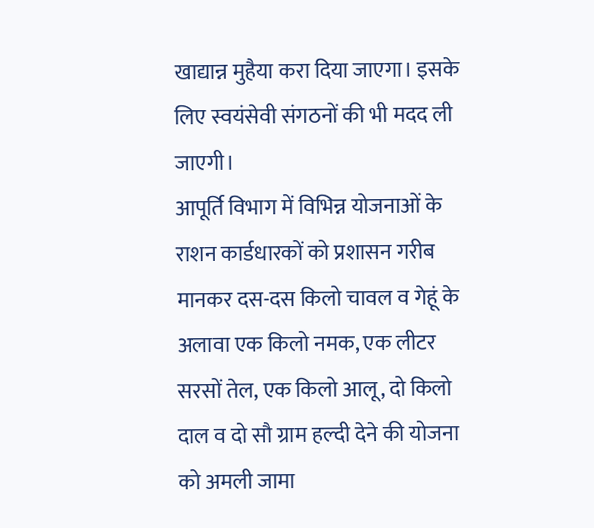खाद्यान्न मुहैया करा दिया जाएगा। इसके लिए स्वयंसेवी संगठनों की भी मदद ली जाएगी।
आपूर्ति विभाग में विभिन्न योजनाओं के राशन कार्डधारकों को प्रशासन गरीब मानकर दस-दस किलो चावल व गेहूं के अलावा एक किलो नमक, एक लीटर सरसों तेल, एक किलो आलू, दो किलो दाल व दो सौ ग्राम हल्दी देने की योजना को अमली जामा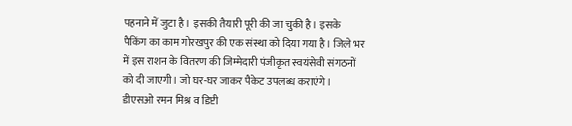पहनाने में जुटा है। इसकी तैयारी पूरी की जा चुकी है। इसके पैकिंग का काम गोरखपुर की एक संस्था को दिया गया है। जिले भर में इस राशन के वितरण की जिम्मेदारी पंजीकृत स्वयंसेवी संगठनों को दी जाएगी। जो घर-घर जाकर पैकेट उपलब्ध कराएंगे। डीएसओ रमन मिश्र व डिप्टी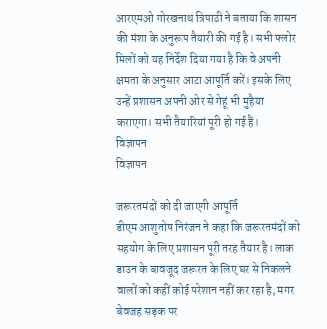आरएमओ गोरखनाथ त्रिपाठी ने बताया कि शासन की मंशा के अनुरूप तैयारी की गई है। सभी फ्लोर मिलों को यह निर्देश दिया गया है कि वे अपनी क्षमता के अनुसार आटा आपूर्ति करें। इसके लिए उन्हें प्रशासन अपनी ओर से गेहूं भी मुहैया कराएगा। सभी तैयारियां पूरी हो गई हैं।
विज्ञापन
विज्ञापन

जरूरतमंदों को दी जाएगी आपूर्ति
डीएम आशुतोष निरंजन ने कहा कि जरूरतमंदों को सहयोग के लिए प्रशासन पूरी तरह तैयार है। लाक डाउन के बावजूद जरूरत के लिए घर से निकलने वालों को कहीं कोई परेशान नहीं कर रहा है, मगर बेवजह सड़क पर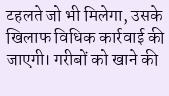टहलते जो भी मिलेगा, उसके खिलाफ विधिक कार्रवाई की जाएगी। गरीबों को खाने की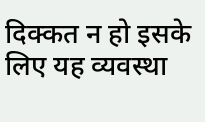दिक्कत न हो इसके लिए यह व्यवस्था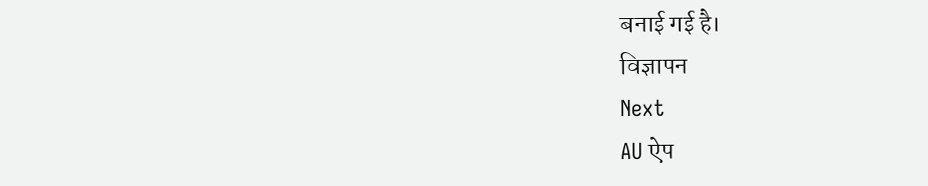बनाई गई है।
विज्ञापन
Next
AU ऐप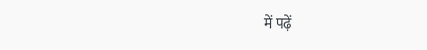में पढ़ें